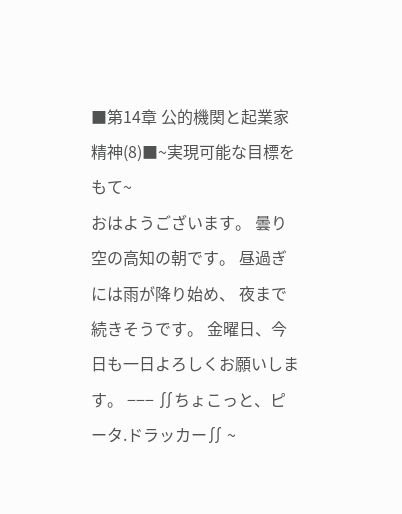■第14章 公的機関と起業家精神(8)■~実現可能な目標をもて~
おはようございます。 曇り空の高知の朝です。 昼過ぎには雨が降り始め、 夜まで続きそうです。 金曜日、今日も一日よろしくお願いします。 −−− ∬ちょこっと、ピータ.ドラッカー∬ ~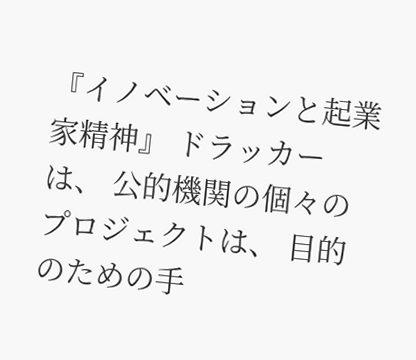『イノベーションと起業家精神』 ドラッカーは、 公的機関の個々のプロジェクトは、 目的のための手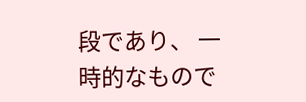段であり、 一時的なもので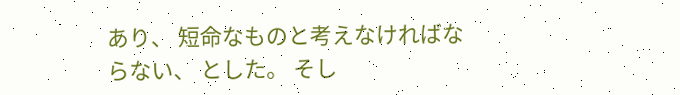あり、 短命なものと考えなければならない、 とした。 そし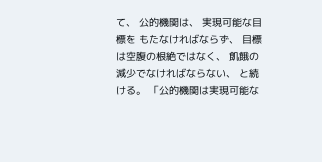て、 公的機関は、 実現可能な目標を もたなければならず、 目標は空腹の根絶ではなく、 飢餓の減少でなければならない、 と続ける。 「公的機関は実現可能な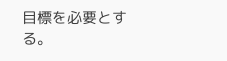目標を必要とする。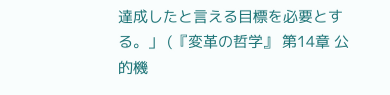達成したと言える目標を必要とする。」 (『変革の哲学』 第14章 公的機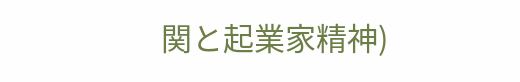関と起業家精神)